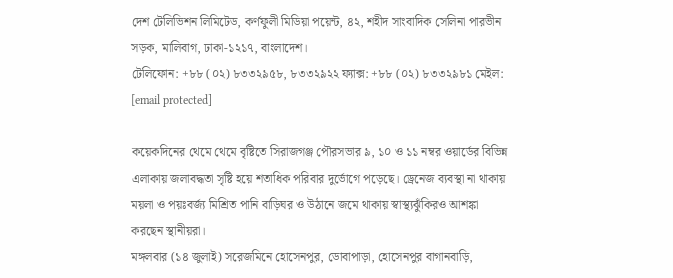দেশ টেলিভিশন লিমিটেড, কর্ণফুলী মিডিয়া পয়েন্ট, ৪২, শহীদ সাংবাদিক সেলিনা পারভীন সড়ক, মালিবাগ, ঢাকা-১২১৭, বাংলাদেশ।
টেলিফোন: +৮৮ (০২) ৮৩৩২৯৫৮, ৮৩৩২৯২২ ফ্যাক্স: +৮৮ (০২) ৮৩৩২৯৮১ মেইল: [email protected]

কয়েকদিনের থেমে থেমে বৃষ্টিতে সিরাজগঞ্জ পৌরসভার ৯, ১০ ও ১১ নম্বর ওয়ার্ডের বিভিন্ন এলাকায় জলাবদ্ধতা সৃষ্টি হয়ে শতাধিক পরিবার দুর্ভোগে পড়েছে। ড্রেনেজ ব্যবস্থা না থাকায় ময়লা ও পয়ঃবর্জ্য মিশ্রিত পানি বাড়িঘর ও উঠানে জমে থাকায় স্বাস্থ্যঝুঁকিরও আশঙ্কা করছেন স্থানীয়রা।
মঙ্গলবার (১৪ জুলাই) সরেজমিনে হোসেনপুর, ডোবাপাড়া, হোসেনপুর বাগানবাড়ি,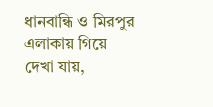ধানবান্ধি ও মিরপুর এলাকায় গিয়ে দেখা যায়,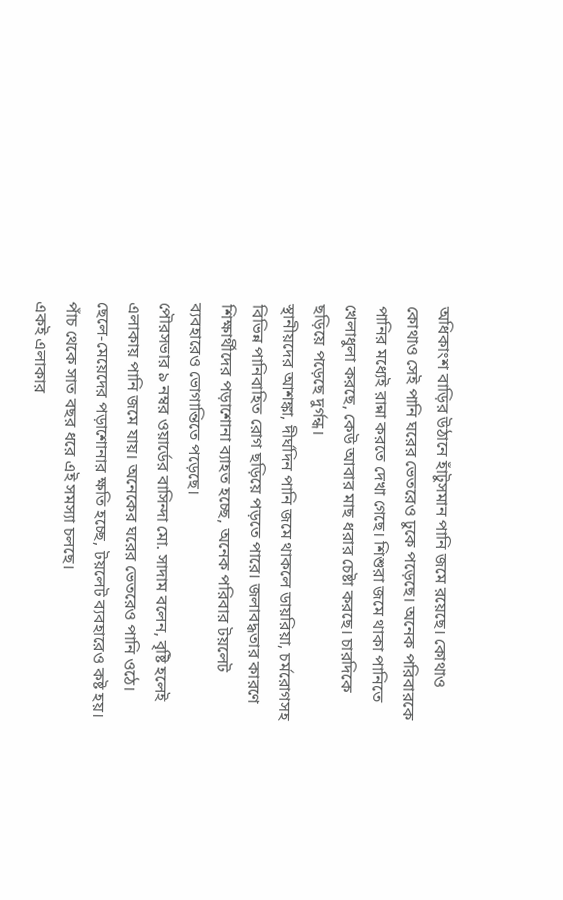অধিকাংশ বাড়ির উঠানে হাঁটুসমান পানি জমে রয়েছে। কোথাও কোথাও সেই পানি ঘরের ভেতরেও ঢুকে পড়েছে। অনেক পরিবারকে পানির মধ্যেই রান্না করতে দেখা গেছে। শিশুরা জমে থাকা পানিতে খেলাধুলা করছে, কেউ আবার মাছ ধরার চেষ্টা করছে। চারদিকে ছড়িয়ে পড়েছে দুর্গন্ধ।
স্থানীয়দের আশঙ্কা, দীর্ঘদিন পানি জমে থাকলে ডায়রিয়া, চর্মরোগসহ বিভিন্ন পানিবাহিত রোগ ছড়িয়ে পড়তে পারে। জলাবদ্ধতার কারণে শিক্ষার্থীদের পড়াশোনা ব্যাহত হচ্ছে, অনেক পরিবার টয়লেট ব্যবহারেও ভোগান্তিতে পড়েছে।
পৌরসভার ৯ নম্বর ওয়ার্ডের বাসিন্দা মো. সাদাম বলেন, বৃষ্টি হলেই এলাকায় পানি জমে যায়। অনেকের ঘরের ভেতরেও পানি ওঠে। ছেলে-মেয়েদের পড়াশোনার ক্ষতি হচ্ছে, টয়লেট ব্যবহারেও কষ্ট হয়। পাঁচ থেকে সাত বছর ধরে এই সমস্যা চলছে।
একই এলাকার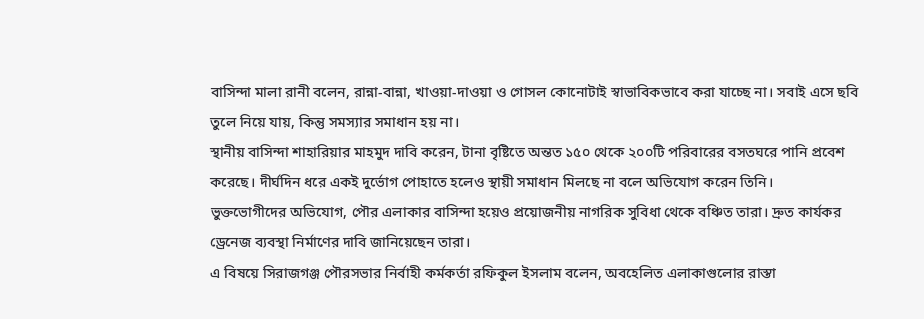বাসিন্দা মালা রানী বলেন, রান্না-বান্না, খাওয়া-দাওয়া ও গোসল কোনোটাই স্বাভাবিকভাবে করা যাচ্ছে না। সবাই এসে ছবি তুলে নিয়ে যায়, কিন্তু সমস্যার সমাধান হয় না।
স্থানীয় বাসিন্দা শাহারিয়ার মাহমুদ দাবি করেন, টানা বৃষ্টিতে অন্তত ১৫০ থেকে ২০০টি পরিবারের বসতঘরে পানি প্রবেশ করেছে। দীর্ঘদিন ধরে একই দুর্ভোগ পোহাতে হলেও স্থায়ী সমাধান মিলছে না বলে অভিযোগ করেন তিনি।
ভুক্তভোগীদের অভিযোগ, পৌর এলাকার বাসিন্দা হয়েও প্রয়োজনীয় নাগরিক সুবিধা থেকে বঞ্চিত তারা। দ্রুত কার্যকর ড্রেনেজ ব্যবস্থা নির্মাণের দাবি জানিয়েছেন তারা।
এ বিষয়ে সিরাজগঞ্জ পৌরসভার নির্বাহী কর্মকর্তা রফিকুল ইসলাম বলেন, অবহেলিত এলাকাগুলোর রাস্তা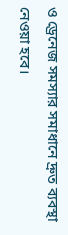ও ড্রেনেজ সমস্যার সমাধানে দ্রুত ব্যবস্থা নেওয়া হবে।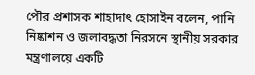পৌর প্রশাসক শাহাদাৎ হোসাইন বলেন, পানি নিষ্কাশন ও জলাবদ্ধতা নিরসনে স্থানীয় সরকার মন্ত্রণালয়ে একটি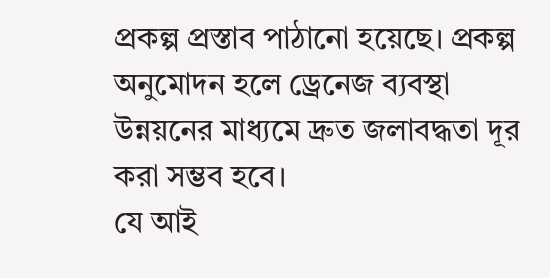প্রকল্প প্রস্তাব পাঠানো হয়েছে। প্রকল্প অনুমোদন হলে ড্রেনেজ ব্যবস্থা উন্নয়নের মাধ্যমে দ্রুত জলাবদ্ধতা দূর করা সম্ভব হবে।
যে আই